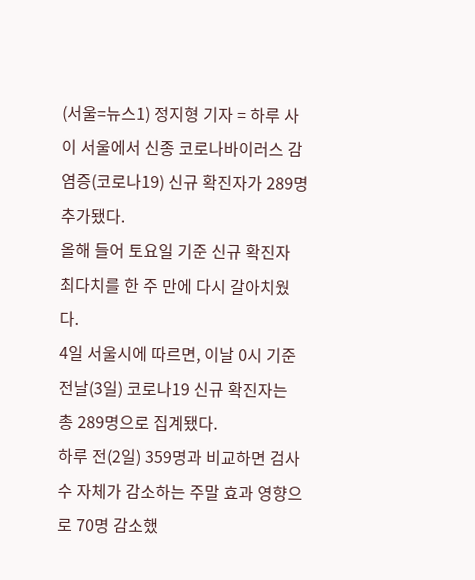(서울=뉴스1) 정지형 기자 = 하루 사이 서울에서 신종 코로나바이러스 감염증(코로나19) 신규 확진자가 289명 추가됐다.
올해 들어 토요일 기준 신규 확진자 최다치를 한 주 만에 다시 갈아치웠다.
4일 서울시에 따르면, 이날 0시 기준 전날(3일) 코로나19 신규 확진자는 총 289명으로 집계됐다.
하루 전(2일) 359명과 비교하면 검사 수 자체가 감소하는 주말 효과 영향으로 70명 감소했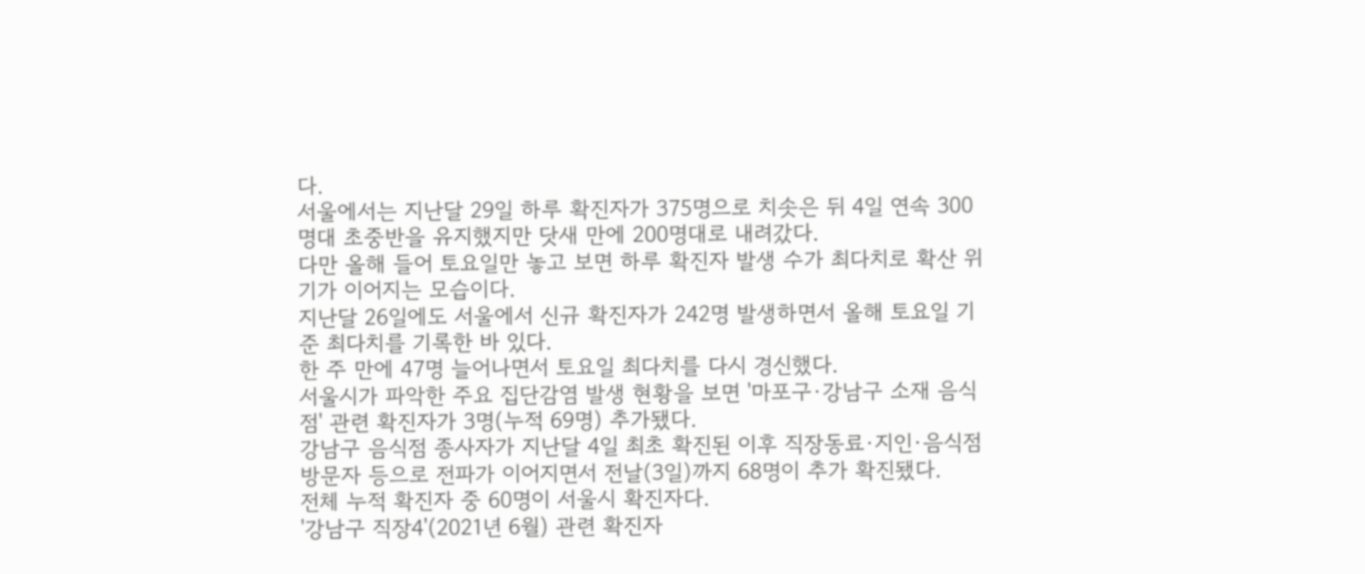다.
서울에서는 지난달 29일 하루 확진자가 375명으로 치솟은 뒤 4일 연속 300명대 초중반을 유지했지만 닷새 만에 200명대로 내려갔다.
다만 올해 들어 토요일만 놓고 보면 하루 확진자 발생 수가 최다치로 확산 위기가 이어지는 모습이다.
지난달 26일에도 서울에서 신규 확진자가 242명 발생하면서 올해 토요일 기준 최다치를 기록한 바 있다.
한 주 만에 47명 늘어나면서 토요일 최다치를 다시 경신했다.
서울시가 파악한 주요 집단감염 발생 현황을 보면 '마포구·강남구 소재 음식점' 관련 확진자가 3명(누적 69명) 추가됐다.
강남구 음식점 종사자가 지난달 4일 최초 확진된 이후 직장동료·지인·음식점 방문자 등으로 전파가 이어지면서 전날(3일)까지 68명이 추가 확진됐다.
전체 누적 확진자 중 60명이 서울시 확진자다.
'강남구 직장4'(2021년 6월) 관련 확진자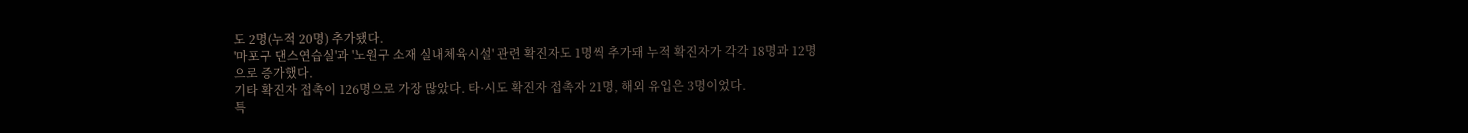도 2명(누적 20명) 추가됐다.
'마포구 댄스연습실'과 '노원구 소재 실내체육시설' 관련 확진자도 1명씩 추가돼 누적 확진자가 각각 18명과 12명으로 증가했다.
기타 확진자 접촉이 126명으로 가장 많았다. 타·시도 확진자 접촉자 21명, 해외 유입은 3명이었다.
특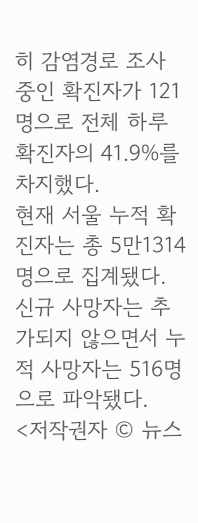히 감염경로 조사 중인 확진자가 121명으로 전체 하루 확진자의 41.9%를 차지했다.
현재 서울 누적 확진자는 총 5만1314명으로 집계됐다.
신규 사망자는 추가되지 않으면서 누적 사망자는 516명으로 파악됐다.
<저작권자 © 뉴스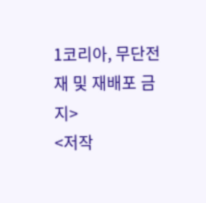1코리아, 무단전재 및 재배포 금지>
<저작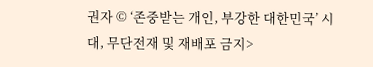권자 © ‘존중받는 개인, 부강한 대한민국’ 시대, 무단전재 및 재배포 금지>